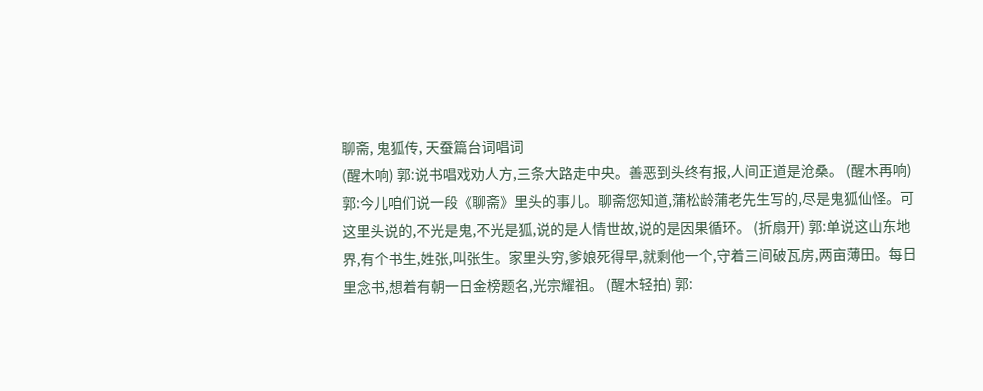聊斋, 鬼狐传, 天蚕篇台词唱词
(醒木响) 郭:说书唱戏劝人方,三条大路走中央。善恶到头终有报,人间正道是沧桑。 (醒木再响) 郭:今儿咱们说一段《聊斋》里头的事儿。聊斋您知道,蒲松龄蒲老先生写的,尽是鬼狐仙怪。可这里头说的,不光是鬼,不光是狐,说的是人情世故,说的是因果循环。 (折扇开) 郭:单说这山东地界,有个书生,姓张,叫张生。家里头穷,爹娘死得早,就剩他一个,守着三间破瓦房,两亩薄田。每日里念书,想着有朝一日金榜题名,光宗耀祖。 (醒木轻拍) 郭: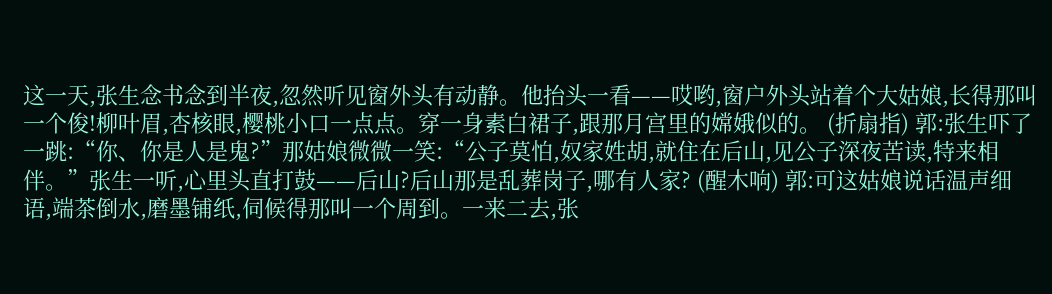这一天,张生念书念到半夜,忽然听见窗外头有动静。他抬头一看——哎哟,窗户外头站着个大姑娘,长得那叫一个俊!柳叶眉,杏核眼,樱桃小口一点点。穿一身素白裙子,跟那月宫里的嫦娥似的。 (折扇指) 郭:张生吓了一跳:“你、你是人是鬼?”那姑娘微微一笑:“公子莫怕,奴家姓胡,就住在后山,见公子深夜苦读,特来相伴。”张生一听,心里头直打鼓——后山?后山那是乱葬岗子,哪有人家? (醒木响) 郭:可这姑娘说话温声细语,端茶倒水,磨墨铺纸,伺候得那叫一个周到。一来二去,张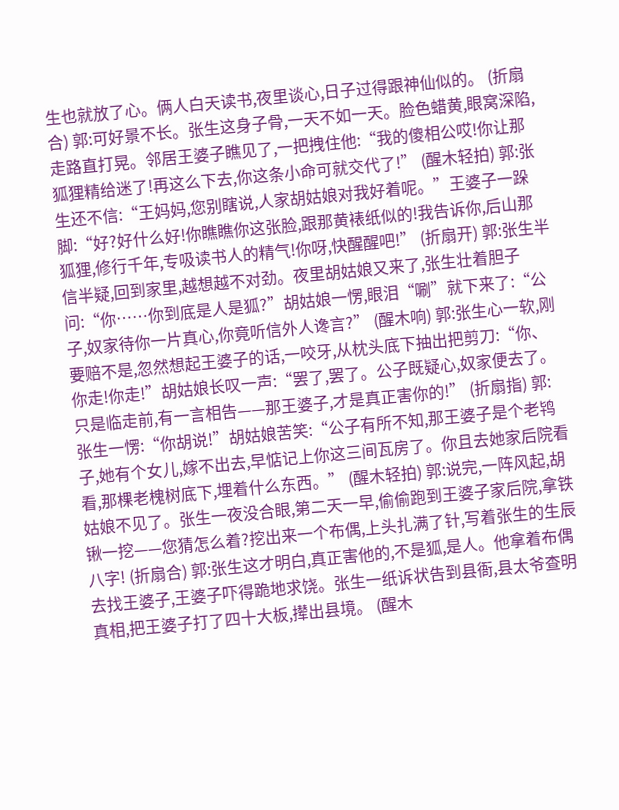生也就放了心。俩人白天读书,夜里谈心,日子过得跟神仙似的。 (折扇合) 郭:可好景不长。张生这身子骨,一天不如一天。脸色蜡黄,眼窝深陷,走路直打晃。邻居王婆子瞧见了,一把拽住他:“我的傻相公哎!你让那狐狸精给迷了!再这么下去,你这条小命可就交代了!” (醒木轻拍) 郭:张生还不信:“王妈妈,您别瞎说,人家胡姑娘对我好着呢。”王婆子一跺脚:“好?好什么好!你瞧瞧你这张脸,跟那黄裱纸似的!我告诉你,后山那狐狸,修行千年,专吸读书人的精气!你呀,快醒醒吧!” (折扇开) 郭:张生半信半疑,回到家里,越想越不对劲。夜里胡姑娘又来了,张生壮着胆子问:“你……你到底是人是狐?”胡姑娘一愣,眼泪“唰”就下来了:“公子,奴家待你一片真心,你竟听信外人谗言?” (醒木响) 郭:张生心一软,刚要赔不是,忽然想起王婆子的话,一咬牙,从枕头底下抽出把剪刀:“你、你走!你走!”胡姑娘长叹一声:“罢了,罢了。公子既疑心,奴家便去了。只是临走前,有一言相告——那王婆子,才是真正害你的!” (折扇指) 郭:张生一愣:“你胡说!”胡姑娘苦笑:“公子有所不知,那王婆子是个老鸨子,她有个女儿,嫁不出去,早惦记上你这三间瓦房了。你且去她家后院看看,那棵老槐树底下,埋着什么东西。” (醒木轻拍) 郭:说完,一阵风起,胡姑娘不见了。张生一夜没合眼,第二天一早,偷偷跑到王婆子家后院,拿铁锹一挖——您猜怎么着?挖出来一个布偶,上头扎满了针,写着张生的生辰八字! (折扇合) 郭:张生这才明白,真正害他的,不是狐,是人。他拿着布偶去找王婆子,王婆子吓得跪地求饶。张生一纸诉状告到县衙,县太爷查明真相,把王婆子打了四十大板,撵出县境。 (醒木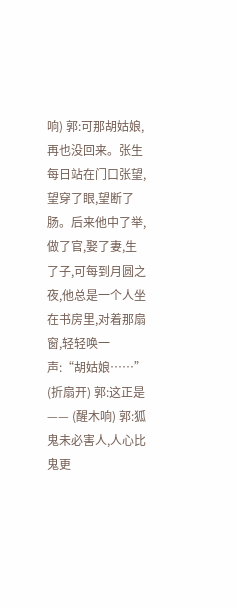响) 郭:可那胡姑娘,再也没回来。张生每日站在门口张望,望穿了眼,望断了肠。后来他中了举,做了官,娶了妻,生了子,可每到月圆之夜,他总是一个人坐在书房里,对着那扇窗,轻轻唤一声:“胡姑娘……” (折扇开) 郭:这正是—— (醒木响) 郭:狐鬼未必害人,人心比鬼更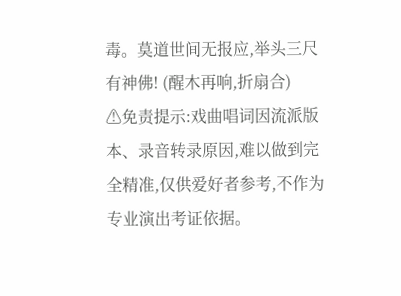毒。莫道世间无报应,举头三尺有神佛! (醒木再响,折扇合)
⚠免责提示:戏曲唱词因流派版本、录音转录原因,难以做到完全精准,仅供爱好者参考,不作为专业演出考证依据。